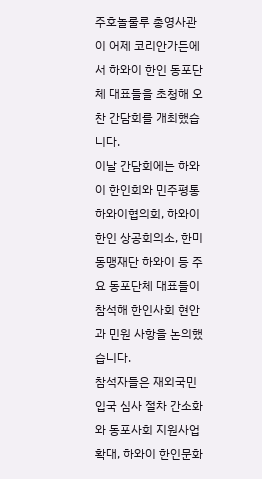주호놀룰루 총영사관이 어제 코리안가든에서 하와이 한인 동포단체 대표들을 초청해 오찬 간담회를 개최했습니다.
이날 간담회에는 하와이 한인회와 민주평통 하와이협의회, 하와이 한인 상공회의소, 한미동맹재단 하와이 등 주요 동포단체 대표들이 참석해 한인사회 현안과 민원 사항을 논의했습니다.
참석자들은 재외국민 입국 심사 절차 간소화와 동포사회 지원사업 확대, 하와이 한인문화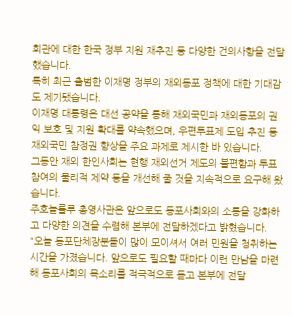회관에 대한 한국 정부 지원 재추진 등 다양한 건의사항을 전달했습니다.
특히 최근 출범한 이재명 정부의 재외동포 정책에 대한 기대감도 제기됐습니다.
이재명 대통령은 대선 공약을 통해 재외국민과 재외동포의 권익 보호 및 지원 확대를 약속했으며, 우편투표제 도입 추진 등 재외국민 참정권 향상을 주요 과제로 제시한 바 있습니다.
그동안 재외 한인사회는 현행 재외선거 제도의 불편함과 투표 참여의 물리적 제약 등을 개선해 줄 것을 지속적으로 요구해 왔습니다.
주호놀룰루 총영사관은 앞으로도 동포사회와의 소통을 강화하고 다양한 의견을 수렴해 본부에 전달하겠다고 밝혔습니다.
“오늘 동포단체장분들이 많이 모이셔서 여러 민원을 청취하는 시간을 가졌습니다. 앞으로도 필요할 때마다 이런 만남을 마련해 동포사회의 목소리를 적극적으로 듣고 본부에 전달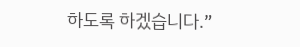하도록 하겠습니다.”